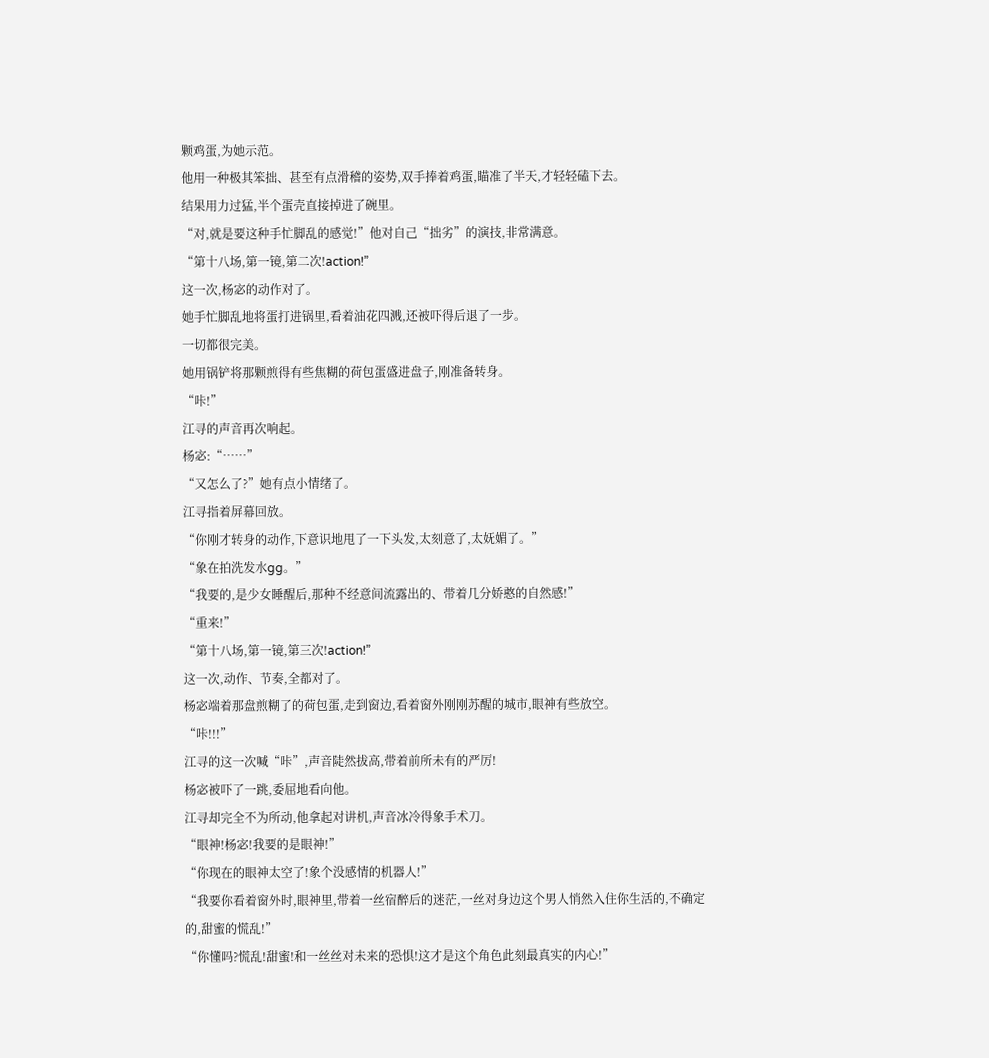颗鸡蛋,为她示范。
他用一种极其笨拙、甚至有点滑稽的姿势,双手捧着鸡蛋,瞄准了半天,才轻轻磕下去。
结果用力过猛,半个蛋壳直接掉进了碗里。
“对,就是要这种手忙脚乱的感觉!”他对自己“拙劣”的演技,非常满意。
“第十八场,第一镜,第二次!action!”
这一次,杨宓的动作对了。
她手忙脚乱地将蛋打进锅里,看着油花四溅,还被吓得后退了一步。
一切都很完美。
她用锅铲将那颗煎得有些焦糊的荷包蛋盛进盘子,刚准备转身。
“咔!”
江寻的声音再次响起。
杨宓:“……”
“又怎么了?”她有点小情绪了。
江寻指着屏幕回放。
“你刚才转身的动作,下意识地甩了一下头发,太刻意了,太妩媚了。”
“象在拍洗发水gg。”
“我要的,是少女睡醒后,那种不经意间流露出的、带着几分娇憨的自然感!”
“重来!”
“第十八场,第一镜,第三次!action!”
这一次,动作、节奏,全都对了。
杨宓端着那盘煎糊了的荷包蛋,走到窗边,看着窗外刚刚苏醒的城市,眼神有些放空。
“咔!!!”
江寻的这一次喊“咔”,声音陡然拔高,带着前所未有的严厉!
杨宓被吓了一跳,委屈地看向他。
江寻却完全不为所动,他拿起对讲机,声音冰冷得象手术刀。
“眼神!杨宓!我要的是眼神!”
“你现在的眼神太空了!象个没感情的机器人!”
“我要你看着窗外时,眼神里,带着一丝宿醉后的迷茫,一丝对身边这个男人悄然入住你生活的,不确定的,甜蜜的慌乱!”
“你懂吗?慌乱!甜蜜!和一丝丝对未来的恐惧!这才是这个角色此刻最真实的内心!”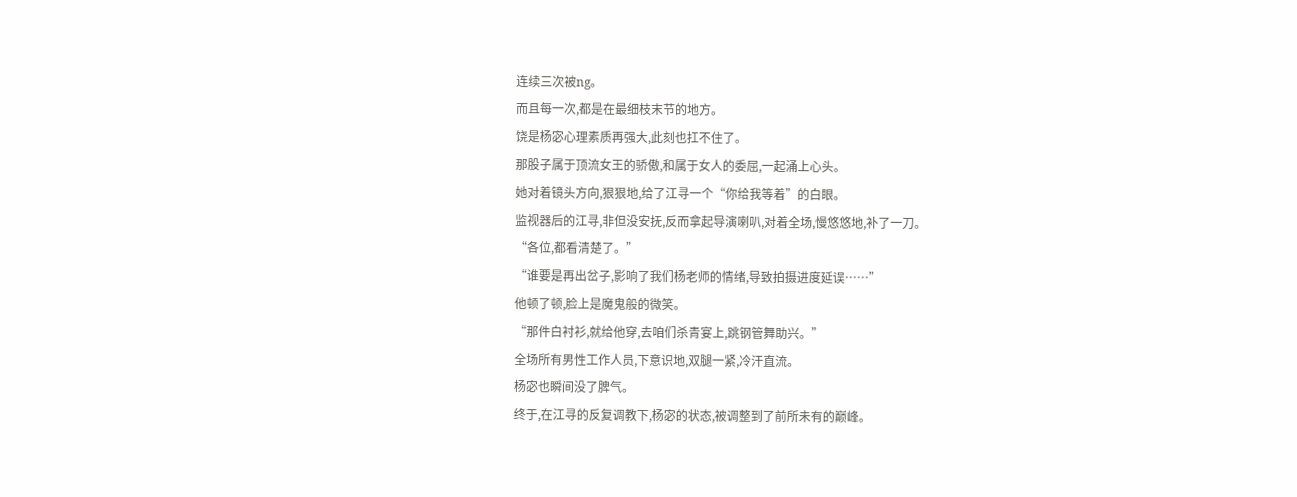连续三次被ng。
而且每一次,都是在最细枝末节的地方。
饶是杨宓心理素质再强大,此刻也扛不住了。
那股子属于顶流女王的骄傲,和属于女人的委屈,一起涌上心头。
她对着镜头方向,狠狠地,给了江寻一个“你给我等着”的白眼。
监视器后的江寻,非但没安抚,反而拿起导演喇叭,对着全场,慢悠悠地,补了一刀。
“各位,都看清楚了。”
“谁要是再出岔子,影响了我们杨老师的情绪,导致拍摄进度延误……”
他顿了顿,脸上是魔鬼般的微笑。
“那件白衬衫,就给他穿,去咱们杀青宴上,跳钢管舞助兴。”
全场所有男性工作人员,下意识地,双腿一紧,冷汗直流。
杨宓也瞬间没了脾气。
终于,在江寻的反复调教下,杨宓的状态,被调整到了前所未有的巅峰。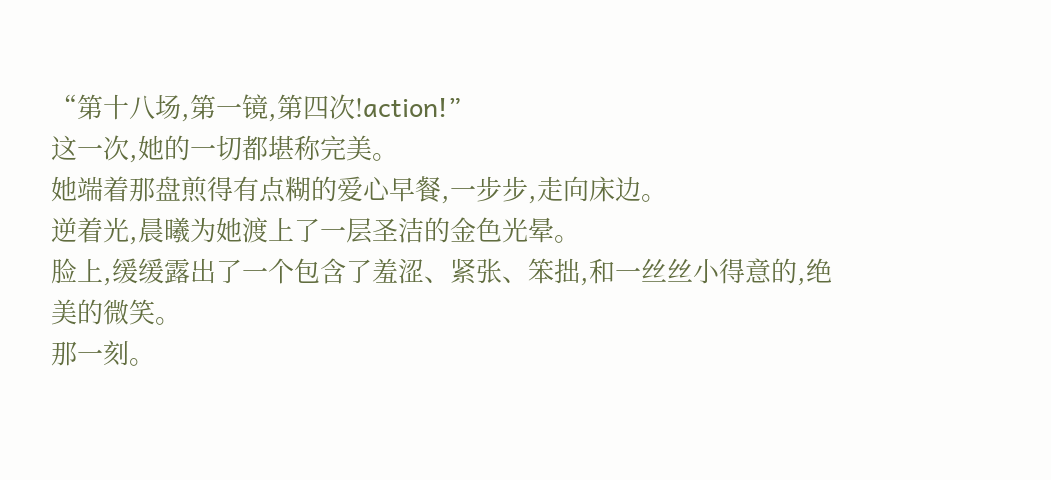“第十八场,第一镜,第四次!action!”
这一次,她的一切都堪称完美。
她端着那盘煎得有点糊的爱心早餐,一步步,走向床边。
逆着光,晨曦为她渡上了一层圣洁的金色光晕。
脸上,缓缓露出了一个包含了羞涩、紧张、笨拙,和一丝丝小得意的,绝美的微笑。
那一刻。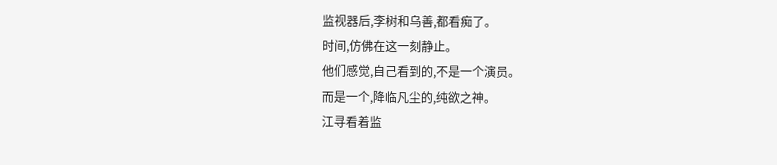监视器后,李树和乌善,都看痴了。
时间,仿佛在这一刻静止。
他们感觉,自己看到的,不是一个演员。
而是一个,降临凡尘的,纯欲之神。
江寻看着监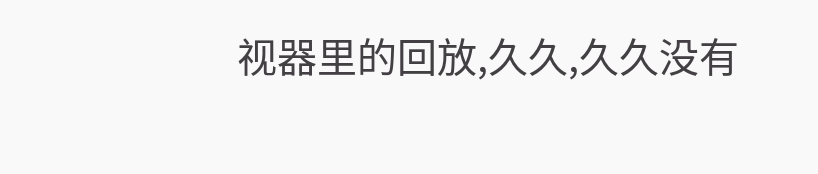视器里的回放,久久,久久没有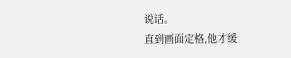说话。
直到画面定格,他才缓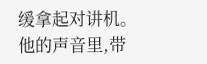缓拿起对讲机。
他的声音里,带